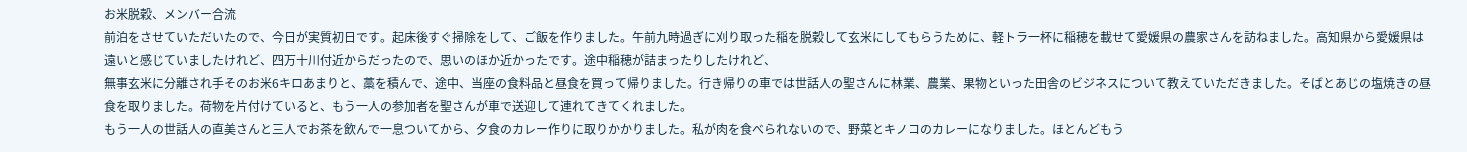お米脱穀、メンバー合流
前泊をさせていただいたので、今日が実質初日です。起床後すぐ掃除をして、ご飯を作りました。午前九時過ぎに刈り取った稲を脱穀して玄米にしてもらうために、軽トラ一杯に稲穂を載せて愛媛県の農家さんを訪ねました。高知県から愛媛県は遠いと感じていましたけれど、四万十川付近からだったので、思いのほか近かったです。途中稲穂が詰まったりしたけれど、
無事玄米に分離され手そのお米6キロあまりと、藁を積んで、途中、当座の食料品と昼食を買って帰りました。行き帰りの車では世話人の聖さんに林業、農業、果物といった田舎のビジネスについて教えていただきました。そばとあじの塩焼きの昼食を取りました。荷物を片付けていると、もう一人の参加者を聖さんが車で送迎して連れてきてくれました。
もう一人の世話人の直美さんと三人でお茶を飲んで一息ついてから、夕食のカレー作りに取りかかりました。私が肉を食べられないので、野菜とキノコのカレーになりました。ほとんどもう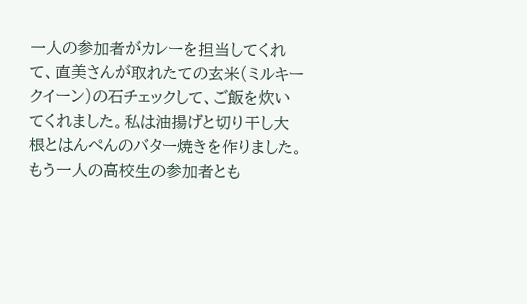一人の参加者がカレーを担当してくれて、直美さんが取れたての玄米(ミルキークイーン)の石チェックして、ご飯を炊いてくれました。私は油揚げと切り干し大根とはんぺんのバター焼きを作りました。
もう一人の高校生の参加者とも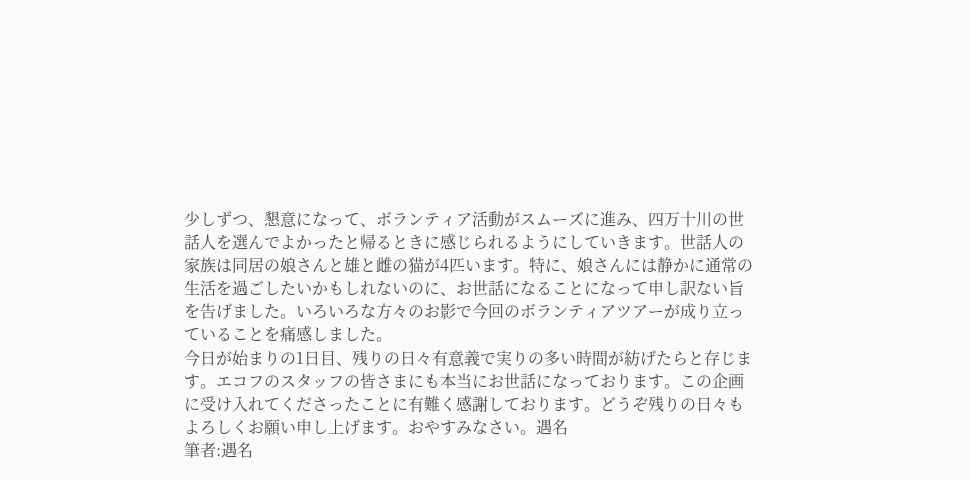少しずつ、懇意になって、ボランティア活動がスムーズに進み、四万十川の世話人を選んでよかったと帰るときに感じられるようにしていきます。世話人の家族は同居の娘さんと雄と雌の猫が4匹います。特に、娘さんには静かに通常の生活を過ごしたいかもしれないのに、お世話になることになって申し訳ない旨を告げました。いろいろな方々のお影で今回のボランティアツアーが成り立っていることを痛感しました。
今日が始まりの1日目、残りの日々有意義で実りの多い時間が紡げたらと存じます。エコフのスタッフの皆さまにも本当にお世話になっております。この企画に受け入れてくださったことに有難く感謝しております。どうぞ残りの日々もよろしくお願い申し上げます。おやすみなさい。遇名
筆者:遇名